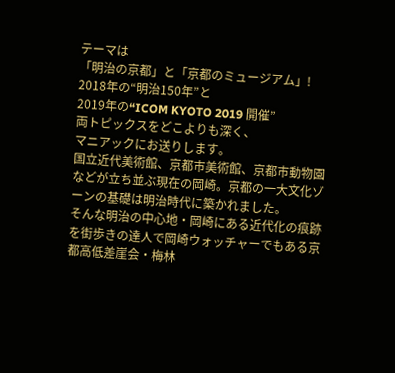テーマは
「明治の京都」と「京都のミュージアム」!
2018年の“明治150年”と
2019年の“ICOM KYOTO 2019 開催”
両トピックスをどこよりも深く、
マニアックにお送りします。
国立近代美術館、京都市美術館、京都市動物園などが立ち並ぶ現在の岡崎。京都の一大文化ゾーンの基礎は明治時代に築かれました。
そんな明治の中心地・岡崎にある近代化の痕跡を街歩きの達人で岡崎ウォッチャーでもある京都高低差崖会・梅林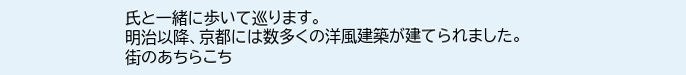氏と一緒に歩いて巡ります。
明治以降、京都には数多くの洋風建築が建てられました。
街のあちらこち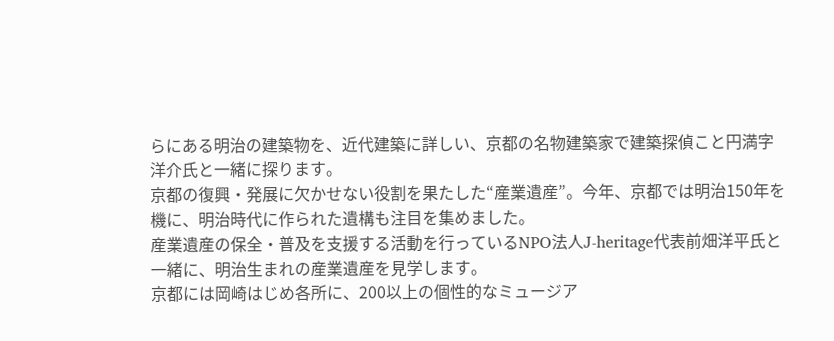らにある明治の建築物を、近代建築に詳しい、京都の名物建築家で建築探偵こと円満字洋介氏と一緒に探ります。
京都の復興・発展に欠かせない役割を果たした“産業遺産”。今年、京都では明治150年を機に、明治時代に作られた遺構も注目を集めました。
産業遺産の保全・普及を支援する活動を行っているNPO法人J-heritage代表前畑洋平氏と一緒に、明治生まれの産業遺産を見学します。
京都には岡崎はじめ各所に、200以上の個性的なミュージア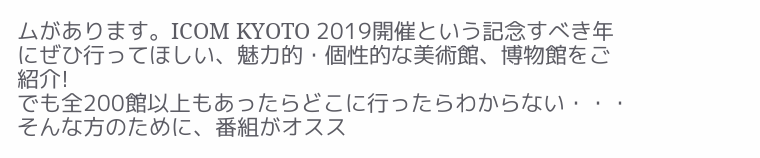ムがあります。ICOM KYOTO 2019開催という記念すべき年にぜひ行ってほしい、魅力的・個性的な美術館、博物館をご紹介!
でも全200館以上もあったらどこに行ったらわからない・・・そんな方のために、番組がオスス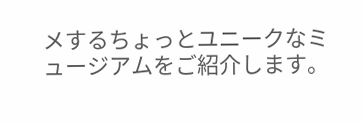メするちょっとユニークなミュージアムをご紹介します。